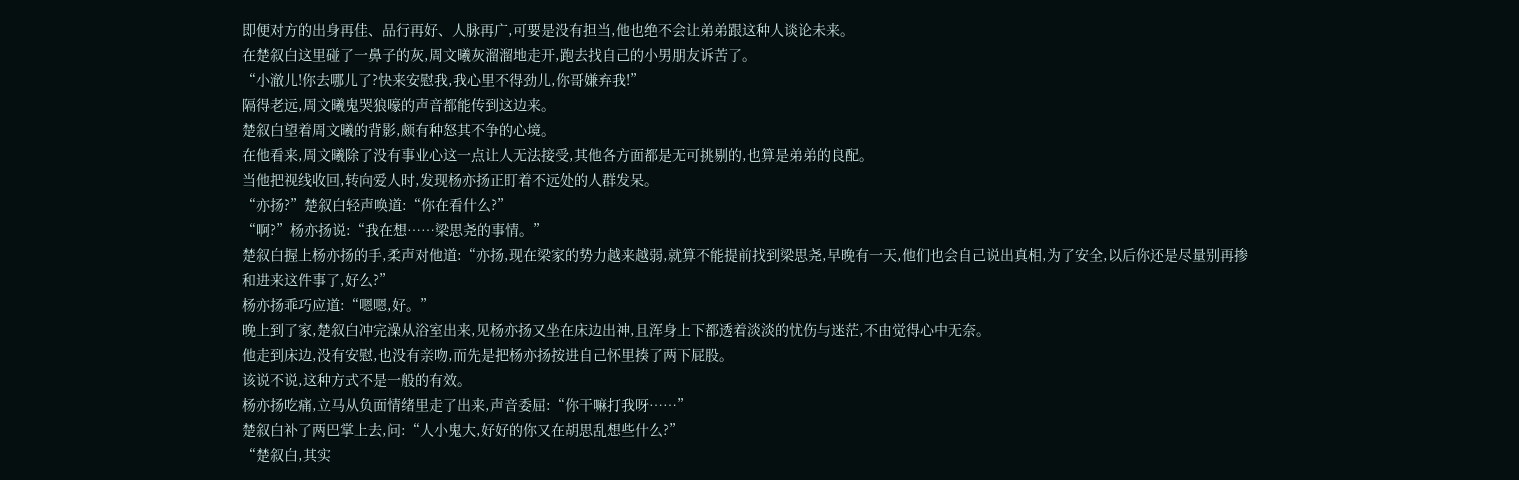即便对方的出身再佳、品行再好、人脉再广,可要是没有担当,他也绝不会让弟弟跟这种人谈论未来。
在楚叙白这里碰了一鼻子的灰,周文曦灰溜溜地走开,跑去找自己的小男朋友诉苦了。
“小澈儿!你去哪儿了?快来安慰我,我心里不得劲儿,你哥嫌弃我!”
隔得老远,周文曦鬼哭狼嚎的声音都能传到这边来。
楚叙白望着周文曦的背影,颇有种怒其不争的心境。
在他看来,周文曦除了没有事业心这一点让人无法接受,其他各方面都是无可挑剔的,也算是弟弟的良配。
当他把视线收回,转向爱人时,发现杨亦扬正盯着不远处的人群发呆。
“亦扬?”楚叙白轻声唤道:“你在看什么?”
“啊?”杨亦扬说:“我在想……梁思尧的事情。”
楚叙白握上杨亦扬的手,柔声对他道:“亦扬,现在梁家的势力越来越弱,就算不能提前找到梁思尧,早晚有一天,他们也会自己说出真相,为了安全,以后你还是尽量别再掺和进来这件事了,好么?”
杨亦扬乖巧应道:“嗯嗯,好。”
晚上到了家,楚叙白冲完澡从浴室出来,见杨亦扬又坐在床边出神,且浑身上下都透着淡淡的忧伤与迷茫,不由觉得心中无奈。
他走到床边,没有安慰,也没有亲吻,而先是把杨亦扬按进自己怀里揍了两下屁股。
该说不说,这种方式不是一般的有效。
杨亦扬吃痛,立马从负面情绪里走了出来,声音委屈:“你干嘛打我呀……”
楚叙白补了两巴掌上去,问:“人小鬼大,好好的你又在胡思乱想些什么?”
“楚叙白,其实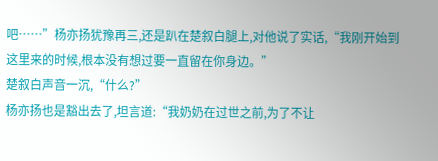吧……”杨亦扬犹豫再三,还是趴在楚叙白腿上,对他说了实话,“我刚开始到这里来的时候,根本没有想过要一直留在你身边。”
楚叙白声音一沉,“什么?”
杨亦扬也是豁出去了,坦言道:“我奶奶在过世之前,为了不让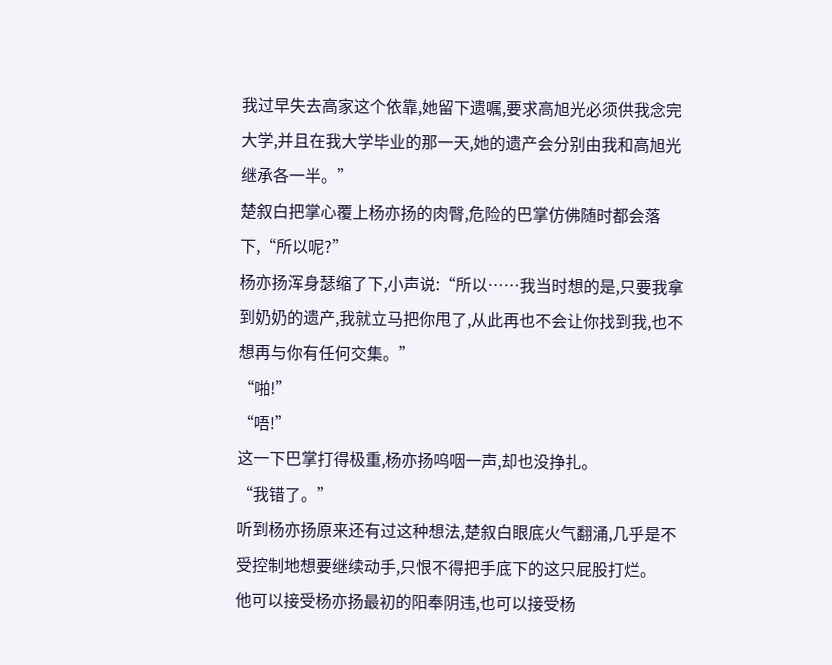我过早失去高家这个依靠,她留下遗嘱,要求高旭光必须供我念完大学,并且在我大学毕业的那一天,她的遗产会分别由我和高旭光继承各一半。”
楚叙白把掌心覆上杨亦扬的肉臀,危险的巴掌仿佛随时都会落下,“所以呢?”
杨亦扬浑身瑟缩了下,小声说:“所以……我当时想的是,只要我拿到奶奶的遗产,我就立马把你甩了,从此再也不会让你找到我,也不想再与你有任何交集。”
“啪!”
“唔!”
这一下巴掌打得极重,杨亦扬呜咽一声,却也没挣扎。
“我错了。”
听到杨亦扬原来还有过这种想法,楚叙白眼底火气翻涌,几乎是不受控制地想要继续动手,只恨不得把手底下的这只屁股打烂。
他可以接受杨亦扬最初的阳奉阴违,也可以接受杨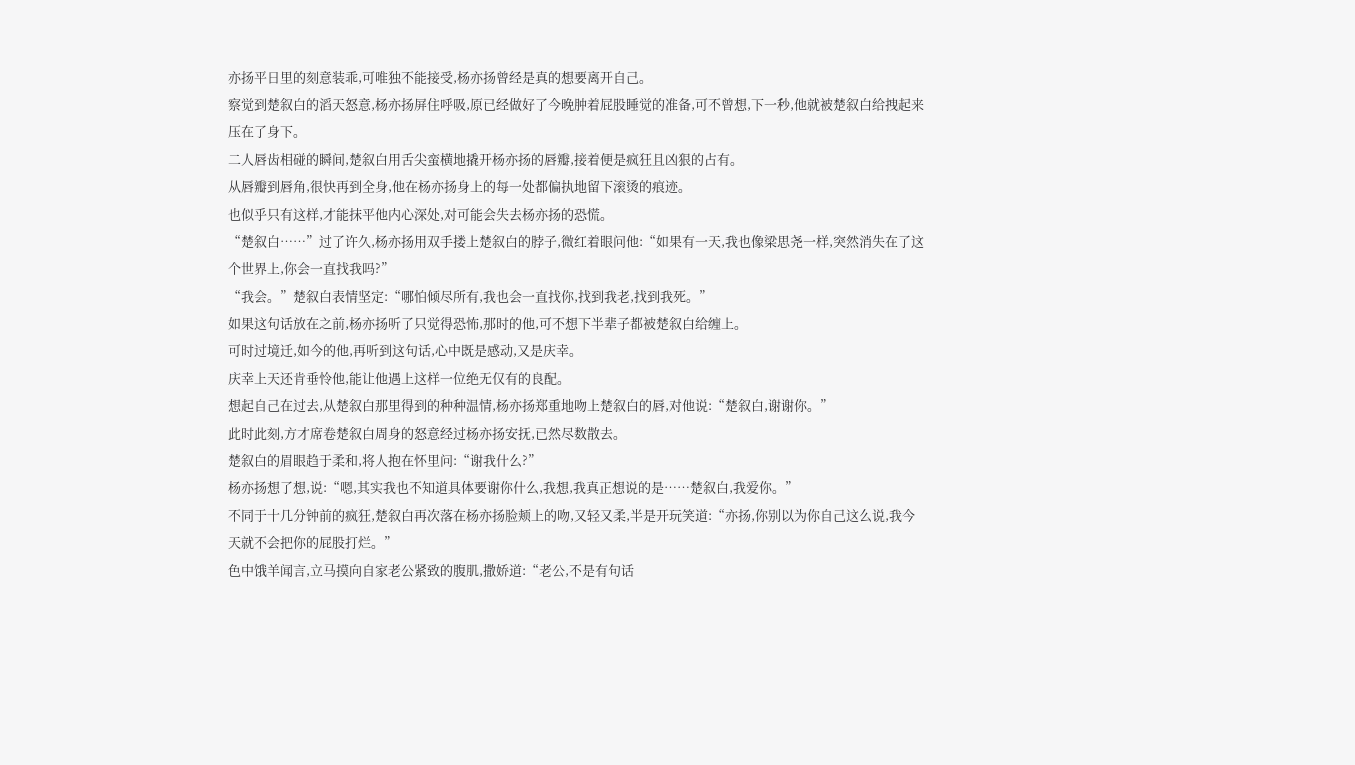亦扬平日里的刻意装乖,可唯独不能接受,杨亦扬曾经是真的想要离开自己。
察觉到楚叙白的滔天怒意,杨亦扬屏住呼吸,原已经做好了今晚肿着屁股睡觉的准备,可不曾想,下一秒,他就被楚叙白给拽起来压在了身下。
二人唇齿相碰的瞬间,楚叙白用舌尖蛮横地撬开杨亦扬的唇瓣,接着便是疯狂且凶狠的占有。
从唇瓣到唇角,很快再到全身,他在杨亦扬身上的每一处都偏执地留下滚烫的痕迹。
也似乎只有这样,才能抹平他内心深处,对可能会失去杨亦扬的恐慌。
“楚叙白……”过了许久,杨亦扬用双手搂上楚叙白的脖子,微红着眼问他:“如果有一天,我也像梁思尧一样,突然消失在了这个世界上,你会一直找我吗?”
“我会。”楚叙白表情坚定:“哪怕倾尽所有,我也会一直找你,找到我老,找到我死。”
如果这句话放在之前,杨亦扬听了只觉得恐怖,那时的他,可不想下半辈子都被楚叙白给缠上。
可时过境迁,如今的他,再听到这句话,心中既是感动,又是庆幸。
庆幸上天还肯垂怜他,能让他遇上这样一位绝无仅有的良配。
想起自己在过去,从楚叙白那里得到的种种温情,杨亦扬郑重地吻上楚叙白的唇,对他说:“楚叙白,谢谢你。”
此时此刻,方才席卷楚叙白周身的怒意经过杨亦扬安抚,已然尽数散去。
楚叙白的眉眼趋于柔和,将人抱在怀里问:“谢我什么?”
杨亦扬想了想,说:“嗯,其实我也不知道具体要谢你什么,我想,我真正想说的是……楚叙白,我爱你。”
不同于十几分钟前的疯狂,楚叙白再次落在杨亦扬脸颊上的吻,又轻又柔,半是开玩笑道:“亦扬,你别以为你自己这么说,我今天就不会把你的屁股打烂。”
色中饿羊闻言,立马摸向自家老公紧致的腹肌,撒娇道:“老公,不是有句话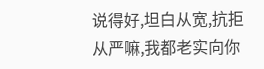说得好,坦白从宽,抗拒从严嘛,我都老实向你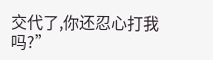交代了,你还忍心打我吗?”